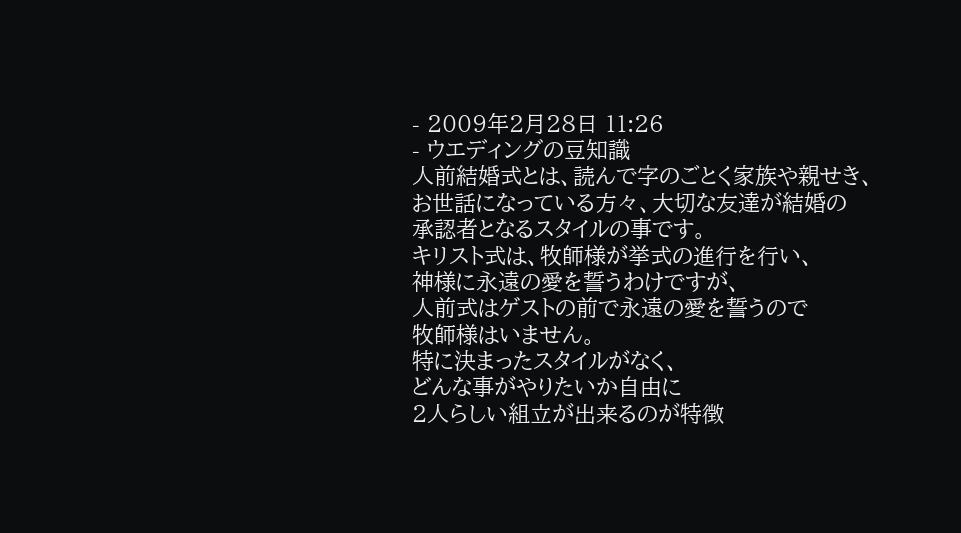- 2009年2月28日 11:26
- ウエディングの豆知識
人前結婚式とは、読んで字のごとく家族や親せき、
お世話になっている方々、大切な友達が結婚の
承認者となるスタイルの事です。
キリスト式は、牧師様が挙式の進行を行い、
神様に永遠の愛を誓うわけですが、
人前式はゲストの前で永遠の愛を誓うので
牧師様はいません。
特に決まったスタイルがなく、
どんな事がやりたいか自由に
2人らしい組立が出来るのが特徴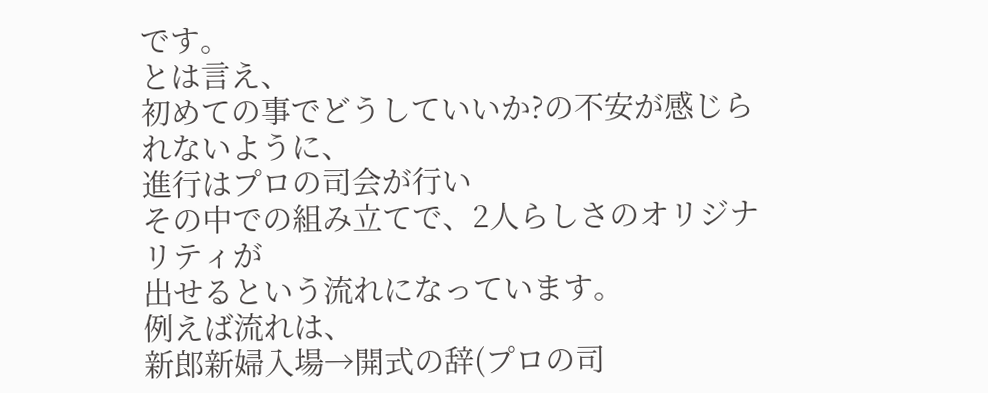です。
とは言え、
初めての事でどうしていいか?の不安が感じられないように、
進行はプロの司会が行い
その中での組み立てで、2人らしさのオリジナリティが
出せるという流れになっています。
例えば流れは、
新郎新婦入場→開式の辞(プロの司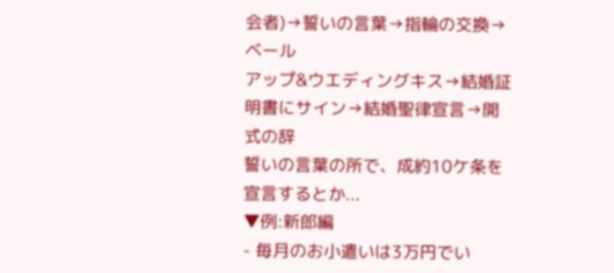会者)→誓いの言葉→指輪の交換→ベール
アップ&ウエディングキス→結婚証明書にサイン→結婚聖律宣言→開式の辞
誓いの言葉の所で、成約10ケ条を宣言するとか...
▼例:新郎編
- 毎月のお小遣いは3万円でい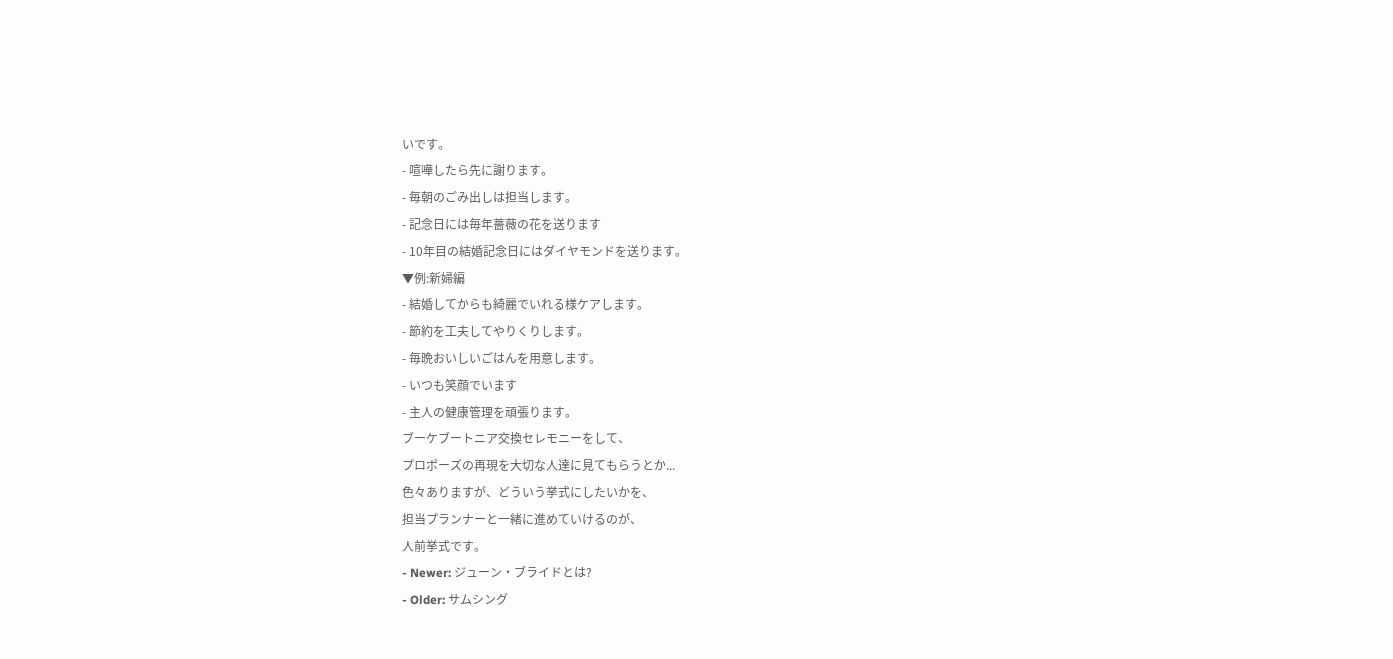いです。
- 喧嘩したら先に謝ります。
- 毎朝のごみ出しは担当します。
- 記念日には毎年薔薇の花を送ります
- 10年目の結婚記念日にはダイヤモンドを送ります。
▼例:新婦編
- 結婚してからも綺麗でいれる様ケアします。
- 節約を工夫してやりくりします。
- 毎晩おいしいごはんを用意します。
- いつも笑顔でいます
- 主人の健康管理を頑張ります。
ブーケブートニア交換セレモニーをして、
プロポーズの再現を大切な人達に見てもらうとか...
色々ありますが、どういう挙式にしたいかを、
担当プランナーと一緒に進めていけるのが、
人前挙式です。
- Newer: ジューン・ブライドとは?
- Older: サムシング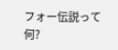フォー伝説って何?